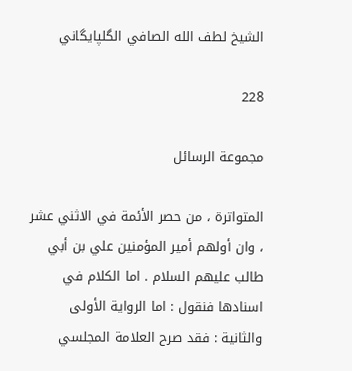الشيخ لطف الله الصافي الگلپايگاني

228

مجموعة الرسائل

المتواترة ، من حصر الأئمة في الاثني عشر ، وان أولهم أمير المؤمنين علي بن أبي طالب عليهم السلام . اما الكلام في اسنادها فنقول : اما الرواية الأولى والثانية : فقد صرح العلامة المجلسي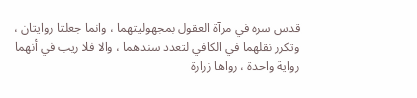قدس سره في مرآة العقول بمجهوليتهما ، وانما جعلتا روايتان ، وتكرر نقلهما في الكافي لتعدد سندهما ، والا فلا ريب في أنهما رواية واحدة ، رواها زرارة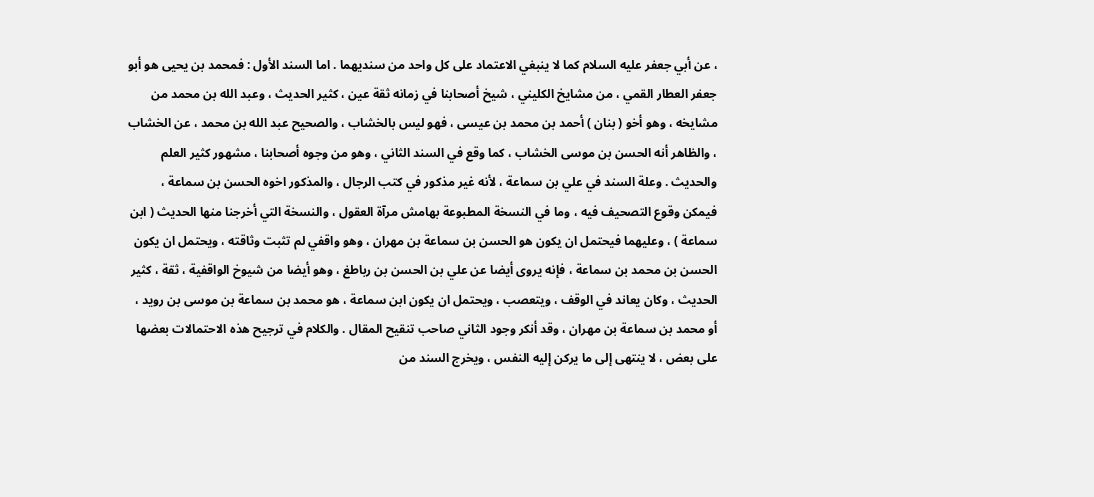، عن أبي جعفر عليه السلام كما لا ينبغي الاعتماد على كل واحد من سنديهما . اما السند الأول : فمحمد بن يحيى هو أبو جعفر العطار القمي ، من مشايخ الكليني ، شيخ أصحابنا في زمانه ثقة عين ، كثير الحديث ، وعبد الله بن محمد من مشايخه ، وهو أخو ( بنان ) أحمد بن محمد بن عيسى ، فهو ليس بالخشاب ، والصحيح عبد الله بن محمد ، عن الخشاب ، والظاهر أنه الحسن بن موسى الخشاب ، كما وقع في السند الثاني ، وهو من وجوه أصحابنا ، مشهور كثير العلم والحديث . وعلة السند في علي بن سماعة ، لأنه غير مذكور في كتب الرجال ، والمذكور اخوه الحسن بن سماعة ، فيمكن وقوع التصحيف فيه ، وما في النسخة المطبوعة بهامش مرآة العقول ، والنسخة التي أخرجنا منها الحديث ( ابن سماعة ) ، وعليهما فيحتمل ان يكون هو الحسن بن سماعة بن مهران ، وهو واقفي لم تثبت وثاقته ، ويحتمل ان يكون الحسن بن محمد بن سماعة ، فإنه يروى أيضا عن علي بن الحسن بن رباطغ ، وهو أيضا من شيوخ الواقفية ، ثقة ، كثير الحديث ، وكان يعاند في الوقف ، ويتعصب ، ويحتمل ان يكون ابن سماعة ، هو محمد بن سماعة بن موسى بن رويد ، أو محمد بن سماعة بن مهران ، وقد أنكر وجود الثاني صاحب تنقيح المقال . والكلام في ترجيح هذه الاحتمالات بعضها على بعض ، لا ينتهى إلى ما يركن إليه النفس ، ويخرج السند من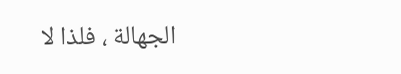الجهالة ، فلذا لا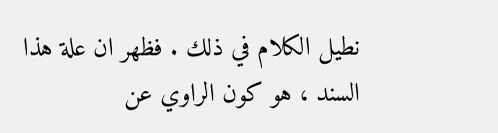نطيل الكلام في ذلك . فظهر ان علة هذا السند ، هو كون الراوي عن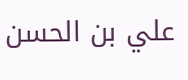علي بن الحسن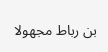بن رباط مجهولا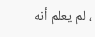، لم يعلم أنه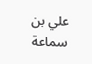علي بن سماعة